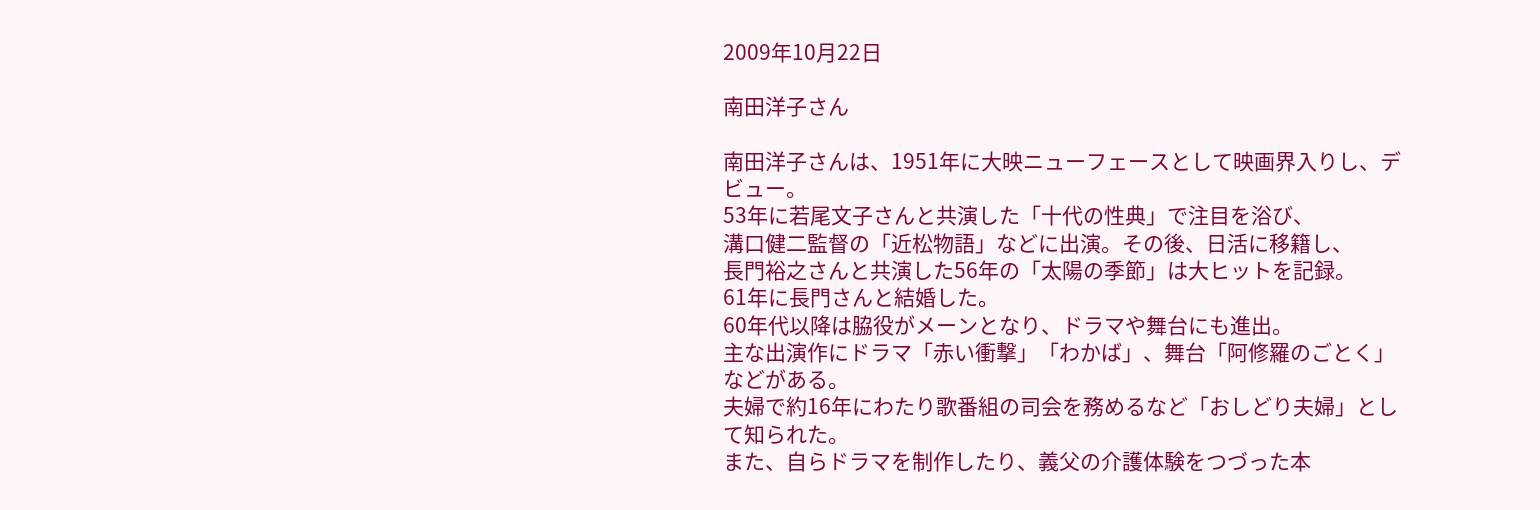2009年10月22日

南田洋子さん

南田洋子さんは、1951年に大映ニューフェースとして映画界入りし、デビュー。
53年に若尾文子さんと共演した「十代の性典」で注目を浴び、
溝口健二監督の「近松物語」などに出演。その後、日活に移籍し、
長門裕之さんと共演した56年の「太陽の季節」は大ヒットを記録。
61年に長門さんと結婚した。
60年代以降は脇役がメーンとなり、ドラマや舞台にも進出。
主な出演作にドラマ「赤い衝撃」「わかば」、舞台「阿修羅のごとく」などがある。
夫婦で約16年にわたり歌番組の司会を務めるなど「おしどり夫婦」として知られた。
また、自らドラマを制作したり、義父の介護体験をつづった本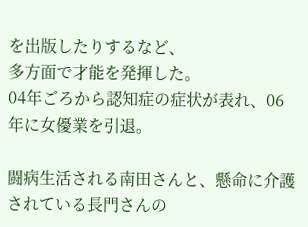を出版したりするなど、
多方面で才能を発揮した。
04年ごろから認知症の症状が表れ、06年に女優業を引退。

闘病生活される南田さんと、懸命に介護されている長門さんの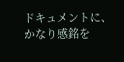ドキュメントに、
かなり感銘を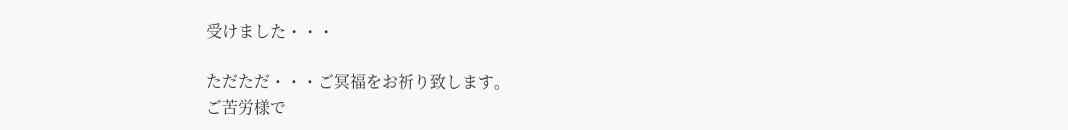受けました・・・

ただただ・・・ご冥福をお祈り致します。
ご苦労様で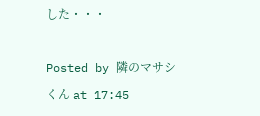した・・・

Posted by 隣のマサシくん at 17:45